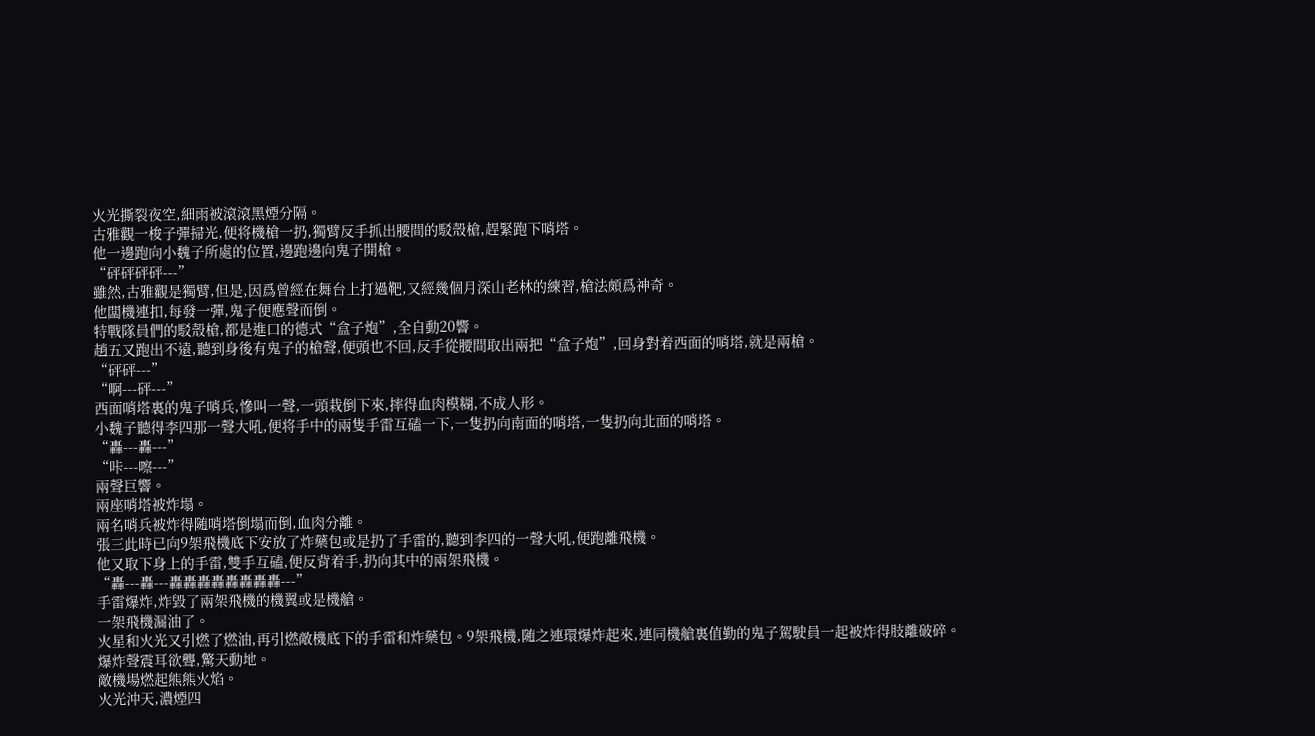火光撕裂夜空,細雨被滾滾黑煙分隔。
古雅觀一梭子彈掃光,便将機槍一扔,獨臂反手抓出腰間的駁殼槍,趕緊跑下哨塔。
他一邊跑向小魏子所處的位置,邊跑邊向鬼子開槍。
“砰砰砰砰---”
雖然,古雅觀是獨臂,但是,因爲曾經在舞台上打過靶,又經幾個月深山老林的練習,槍法頗爲神奇。
他闆機連扣,每發一彈,鬼子便應聲而倒。
特戰隊員們的駁殼槍,都是進口的德式“盒子炮”,全自動20響。
趙五又跑出不遠,聽到身後有鬼子的槍聲,便頭也不回,反手從腰間取出兩把“盒子炮”,回身對着西面的哨塔,就是兩槍。
“砰砰---”
“啊---砰---”
西面哨塔裏的鬼子哨兵,慘叫一聲,一頭栽倒下來,摔得血肉模糊,不成人形。
小魏子聽得李四那一聲大吼,便将手中的兩隻手雷互磕一下,一隻扔向南面的哨塔,一隻扔向北面的哨塔。
“轟---轟---”
“咔---嚓---”
兩聲巨響。
兩座哨塔被炸塌。
兩名哨兵被炸得随哨塔倒塌而倒,血肉分離。
張三此時已向9架飛機底下安放了炸藥包或是扔了手雷的,聽到李四的一聲大吼,便跑離飛機。
他又取下身上的手雷,雙手互磕,便反背着手,扔向其中的兩架飛機。
“轟---轟---轟轟轟轟轟轟轟轟---”
手雷爆炸,炸毀了兩架飛機的機翼或是機艙。
一架飛機漏油了。
火星和火光又引燃了燃油,再引燃敵機底下的手雷和炸藥包。9架飛機,随之連環爆炸起來,連同機艙裏值勤的鬼子駕駛員一起被炸得肢離破碎。
爆炸聲震耳欲聾,驚天動地。
敵機場燃起熊熊火焰。
火光沖天,濃煙四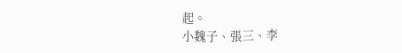起。
小魏子、張三、李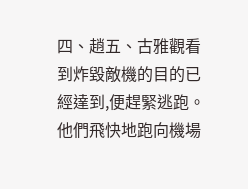四、趙五、古雅觀看到炸毀敵機的目的已經達到,便趕緊逃跑。
他們飛快地跑向機場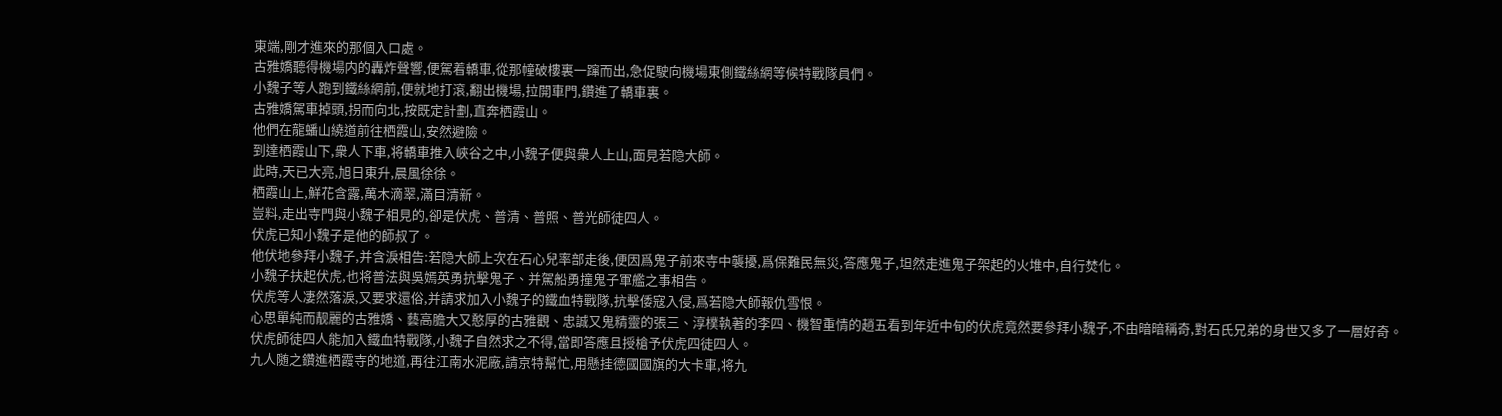東端,剛才進來的那個入口處。
古雅嬌聽得機場内的轟炸聲響,便駕着轎車,從那幢破樓裏一蹿而出,急促駛向機場東側鐵絲網等候特戰隊員們。
小魏子等人跑到鐵絲網前,便就地打滾,翻出機場,拉開車門,鑽進了轎車裏。
古雅嬌駕車掉頭,拐而向北,按既定計劃,直奔栖霞山。
他們在龍蟠山繞道前往栖霞山,安然避險。
到達栖霞山下,衆人下車,将轎車推入峽谷之中,小魏子便與衆人上山,面見若隐大師。
此時,天已大亮,旭日東升,晨風徐徐。
栖霞山上,鮮花含露,萬木滴翠,滿目清新。
豈料,走出寺門與小魏子相見的,卻是伏虎、普清、普照、普光師徒四人。
伏虎已知小魏子是他的師叔了。
他伏地參拜小魏子,并含淚相告:若隐大師上次在石心兒率部走後,便因爲鬼子前來寺中襲擾,爲保難民無災,答應鬼子,坦然走進鬼子架起的火堆中,自行焚化。
小魏子扶起伏虎,也将普法與吳嫣英勇抗擊鬼子、并駕船勇撞鬼子軍艦之事相告。
伏虎等人凄然落淚,又要求還俗,并請求加入小魏子的鐵血特戰隊,抗擊倭寇入侵,爲若隐大師報仇雪恨。
心思單純而靓麗的古雅嬌、藝高膽大又憨厚的古雅觀、忠誠又鬼精靈的張三、淳樸執著的李四、機智重情的趙五看到年近中旬的伏虎竟然要參拜小魏子,不由暗暗稱奇,對石氏兄弟的身世又多了一層好奇。
伏虎師徒四人能加入鐵血特戰隊,小魏子自然求之不得,當即答應且授槍予伏虎四徒四人。
九人随之鑽進栖霞寺的地道,再往江南水泥廠,請京特幫忙,用懸挂德國國旗的大卡車,将九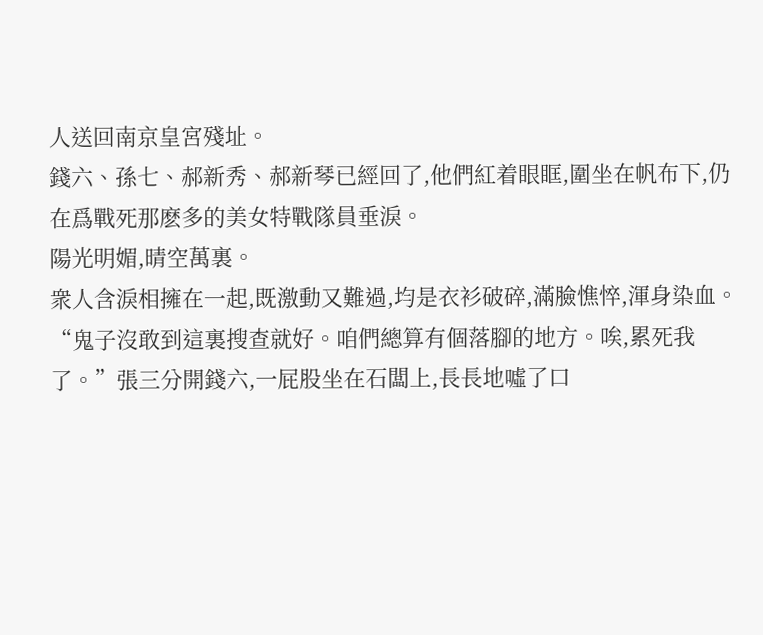人送回南京皇宮殘址。
錢六、孫七、郝新秀、郝新琴已經回了,他們紅着眼眶,圍坐在帆布下,仍在爲戰死那麽多的美女特戰隊員垂淚。
陽光明媚,晴空萬裏。
衆人含淚相擁在一起,既激動又難過,均是衣衫破碎,滿臉憔悴,渾身染血。
“鬼子沒敢到這裏搜查就好。咱們總算有個落腳的地方。唉,累死我了。”張三分開錢六,一屁股坐在石闆上,長長地噓了口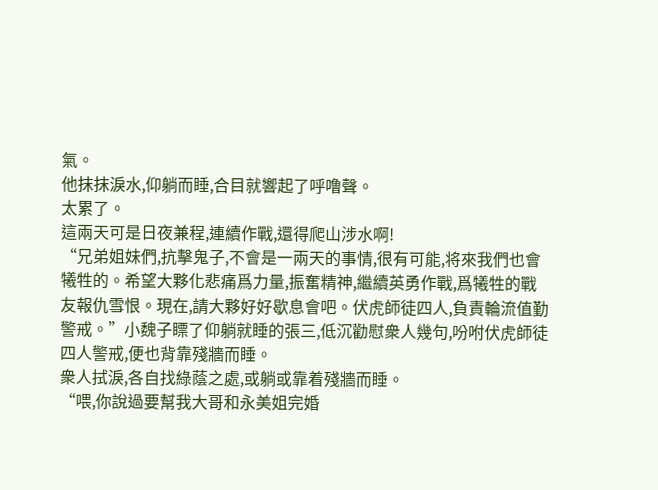氣。
他抹抹淚水,仰躺而睡,合目就響起了呼噜聲。
太累了。
這兩天可是日夜兼程,連續作戰,還得爬山涉水啊!
“兄弟姐妹們,抗擊鬼子,不會是一兩天的事情,很有可能,将來我們也會犧牲的。希望大夥化悲痛爲力量,振奮精神,繼續英勇作戰,爲犧牲的戰友報仇雪恨。現在,請大夥好好歇息會吧。伏虎師徒四人,負責輪流值勤警戒。”小魏子瞟了仰躺就睡的張三,低沉勸慰衆人幾句,吩咐伏虎師徒四人警戒,便也背靠殘牆而睡。
衆人拭淚,各自找綠蔭之處,或躺或靠着殘牆而睡。
“喂,你說過要幫我大哥和永美姐完婚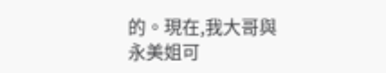的。現在,我大哥與永美姐可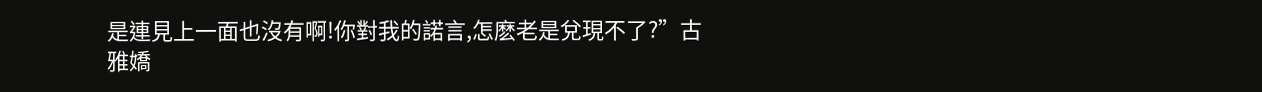是連見上一面也沒有啊!你對我的諾言,怎麽老是兌現不了?”古雅嬌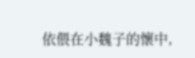依偎在小魏子的懷中,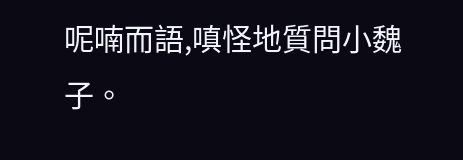呢喃而語,嗔怪地質問小魏子。